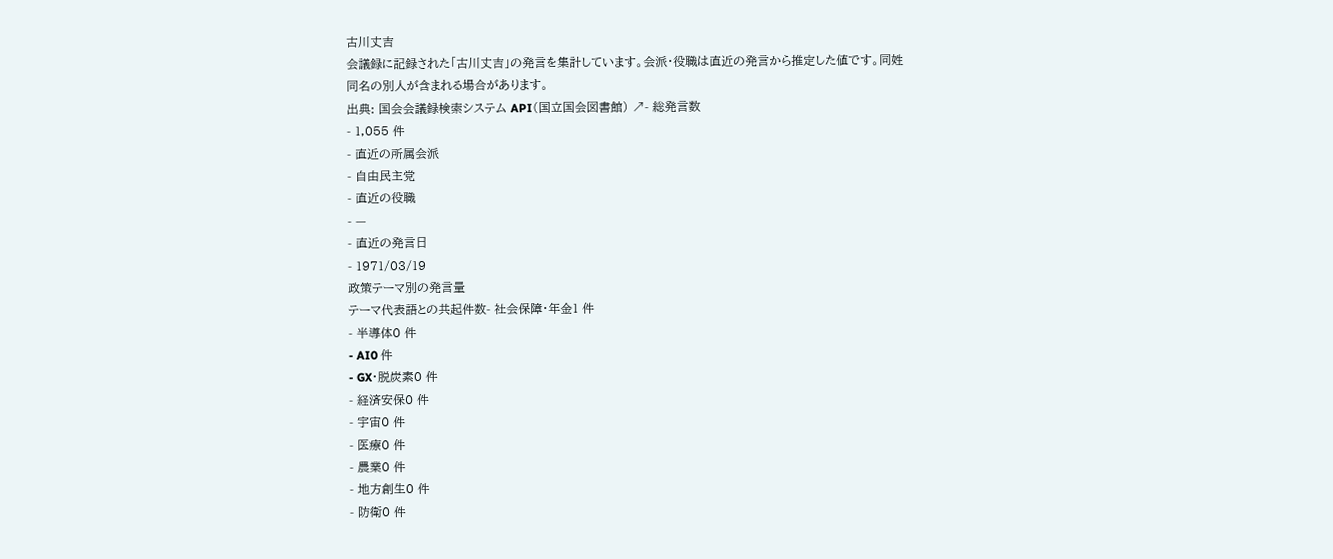古川丈吉
会議録に記録された「古川丈吉」の発言を集計しています。会派・役職は直近の発言から推定した値です。同姓同名の別人が含まれる場合があります。
出典: 国会会議録検索システム API(国立国会図書館) ↗- 総発言数
- 1,055 件
- 直近の所属会派
- 自由民主党
- 直近の役職
- —
- 直近の発言日
- 1971/03/19
政策テーマ別の発言量
テーマ代表語との共起件数- 社会保障・年金1 件
- 半導体0 件
- AI0 件
- GX・脱炭素0 件
- 経済安保0 件
- 宇宙0 件
- 医療0 件
- 農業0 件
- 地方創生0 件
- 防衛0 件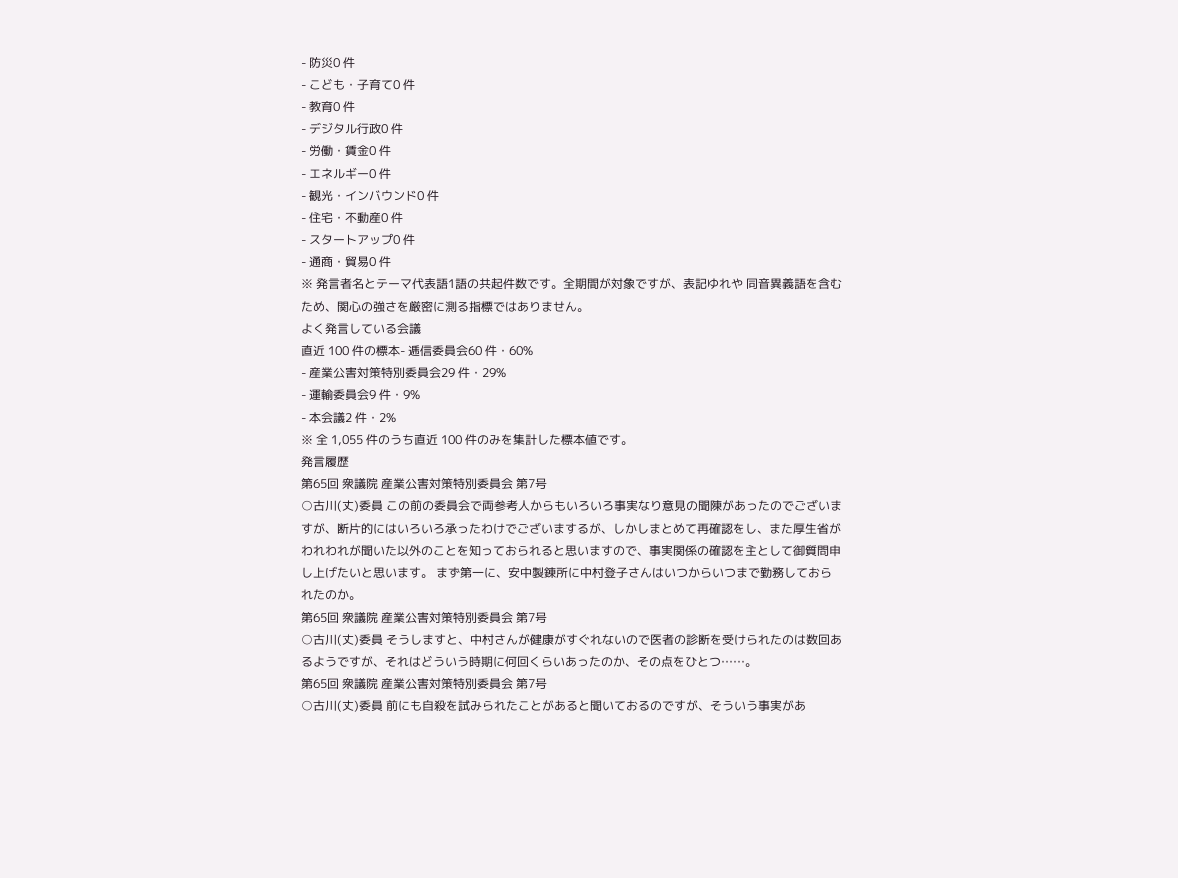- 防災0 件
- こども・子育て0 件
- 教育0 件
- デジタル行政0 件
- 労働・賃金0 件
- エネルギー0 件
- 観光・インバウンド0 件
- 住宅・不動産0 件
- スタートアップ0 件
- 通商・貿易0 件
※ 発言者名とテーマ代表語1語の共起件数です。全期間が対象ですが、表記ゆれや 同音異義語を含むため、関心の強さを厳密に測る指標ではありません。
よく発言している会議
直近 100 件の標本- 逓信委員会60 件・60%
- 産業公害対策特別委員会29 件・29%
- 運輸委員会9 件・9%
- 本会議2 件・2%
※ 全 1,055 件のうち直近 100 件のみを集計した標本値です。
発言履歴
第65回 衆議院 産業公害対策特別委員会 第7号
○古川(丈)委員 この前の委員会で両参考人からもいろいろ事実なり意見の聞陳があったのでございますが、断片的にはいろいろ承ったわけでございまするが、しかしまとめて再確認をし、また厚生省がわれわれが聞いた以外のことを知っておられると思いますので、事実関係の確認を主として御質問申し上げたいと思います。 まず第一に、安中製錬所に中村登子さんはいつからいつまで勤務しておられたのか。
第65回 衆議院 産業公害対策特別委員会 第7号
○古川(丈)委員 そうしますと、中村さんが健康がすぐれないので医者の診断を受けられたのは数回あるようですが、それはどういう時期に何回くらいあったのか、その点をひとつ……。
第65回 衆議院 産業公害対策特別委員会 第7号
○古川(丈)委員 前にも自殺を試みられたことがあると聞いておるのですが、そういう事実があ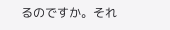るのですか。それ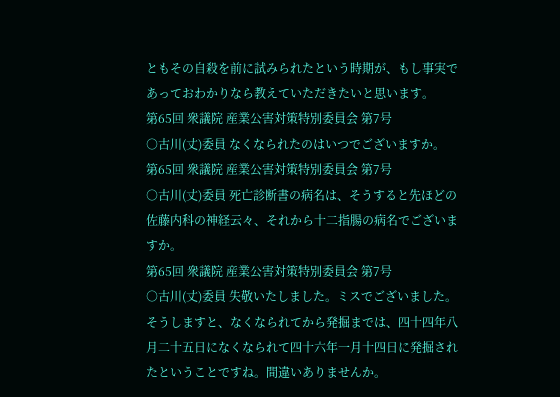ともその自殺を前に試みられたという時期が、もし事実であっておわかりなら教えていただきたいと思います。
第65回 衆議院 産業公害対策特別委員会 第7号
○古川(丈)委員 なくなられたのはいつでございますか。
第65回 衆議院 産業公害対策特別委員会 第7号
○古川(丈)委員 死亡診断書の病名は、そうすると先ほどの佐藤内科の神経云々、それから十二指腸の病名でございますか。
第65回 衆議院 産業公害対策特別委員会 第7号
○古川(丈)委員 失敬いたしました。ミスでございました。 そうしますと、なくなられてから発掘までは、四十四年八月二十五日になくなられて四十六年一月十四日に発掘されたということですね。間違いありませんか。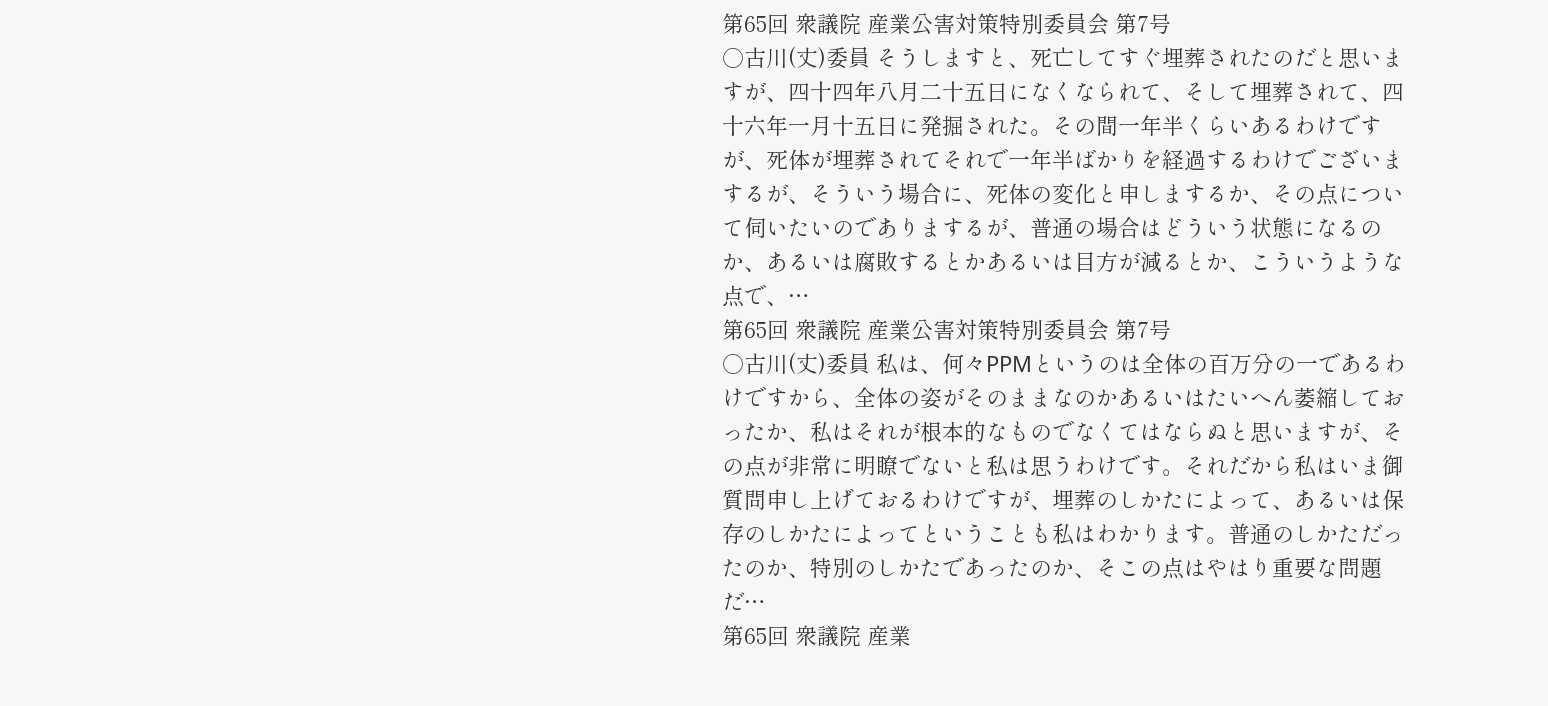第65回 衆議院 産業公害対策特別委員会 第7号
○古川(丈)委員 そうしますと、死亡してすぐ埋葬されたのだと思いますが、四十四年八月二十五日になくなられて、そして埋葬されて、四十六年一月十五日に発掘された。その間一年半くらいあるわけですが、死体が埋葬されてそれで一年半ばかりを経過するわけでございまするが、そういう場合に、死体の変化と申しまするか、その点について伺いたいのでありまするが、普通の場合はどういう状態になるのか、あるいは腐敗するとかあるいは目方が減るとか、こういうような点で、…
第65回 衆議院 産業公害対策特別委員会 第7号
○古川(丈)委員 私は、何々PPMというのは全体の百万分の一であるわけですから、全体の姿がそのままなのかあるいはたいへん萎縮しておったか、私はそれが根本的なものでなくてはならぬと思いますが、その点が非常に明瞭でないと私は思うわけです。それだから私はいま御質問申し上げておるわけですが、埋葬のしかたによって、あるいは保存のしかたによってということも私はわかります。普通のしかただったのか、特別のしかたであったのか、そこの点はやはり重要な問題だ…
第65回 衆議院 産業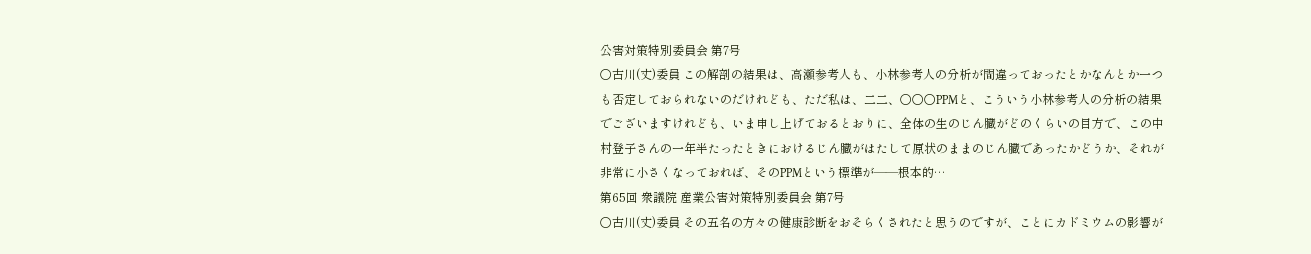公害対策特別委員会 第7号
○古川(丈)委員 この解剖の結果は、高瀬参考人も、小林参考人の分析が間違っておったとかなんとか一つも否定しておられないのだけれども、ただ私は、二二、〇〇〇PPMと、こういう小林参考人の分析の結果でございますけれども、いま申し上げておるとおりに、全体の生のじん臓がどのくらいの目方で、この中村登子さんの一年半たったときにおけるじん臓がはたして原状のままのじん臓であったかどうか、それが非常に小さくなっておれば、そのPPMという標準が——根本的…
第65回 衆議院 産業公害対策特別委員会 第7号
○古川(丈)委員 その五名の方々の健康診断をおそらくされたと思うのですが、ことにカドミウムの影響が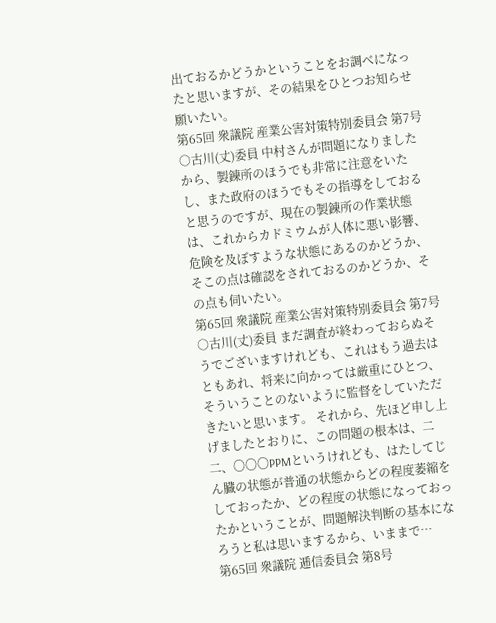出ておるかどうかということをお調べになったと思いますが、その結果をひとつお知らせ願いたい。
第65回 衆議院 産業公害対策特別委員会 第7号
○古川(丈)委員 中村さんが問題になりましたから、製錬所のほうでも非常に注意をいたし、また政府のほうでもその指導をしておると思うのですが、現在の製錬所の作業状態は、これからカドミウムが人体に悪い影響、危険を及ぼすような状態にあるのかどうか、そこの点は確認をされておるのかどうか、その点も伺いたい。
第65回 衆議院 産業公害対策特別委員会 第7号
○古川(丈)委員 まだ調査が終わっておらぬそうでございますけれども、これはもう過去はともあれ、将来に向かっては厳重にひとつ、そういうことのないように監督をしていただきたいと思います。 それから、先ほど申し上げましたとおりに、この問題の根本は、二二、〇〇〇PPMというけれども、はたしてじん臓の状態が普通の状態からどの程度萎縮をしておったか、どの程度の状態になっておったかということが、問題解決判断の基本になろうと私は思いまするから、いままで…
第65回 衆議院 逓信委員会 第8号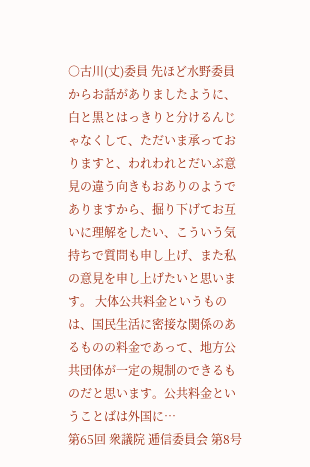○古川(丈)委員 先ほど水野委員からお話がありましたように、白と黒とはっきりと分けるんじゃなくして、ただいま承っておりますと、われわれとだいぶ意見の違う向きもおありのようでありますから、掘り下げてお互いに理解をしたい、こういう気持ちで質問も申し上げ、また私の意見を申し上げたいと思います。 大体公共料金というものは、国民生活に密接な関係のあるものの料金であって、地方公共団体が一定の規制のできるものだと思います。公共料金ということばは外国に…
第65回 衆議院 逓信委員会 第8号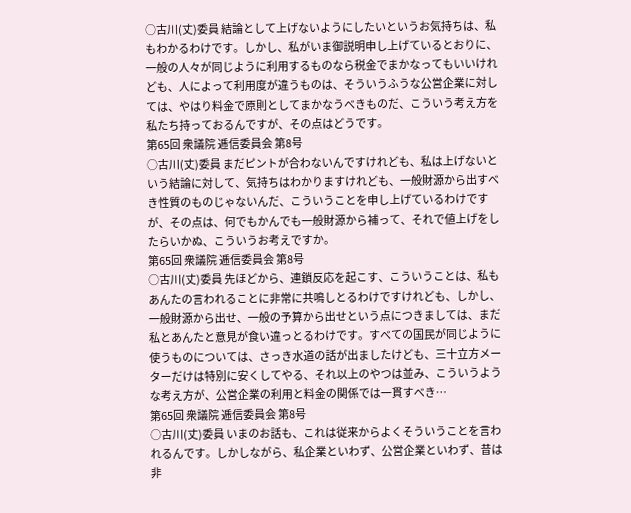○古川(丈)委員 結論として上げないようにしたいというお気持ちは、私もわかるわけです。しかし、私がいま御説明申し上げているとおりに、一般の人々が同じように利用するものなら税金でまかなってもいいけれども、人によって利用度が違うものは、そういうふうな公営企業に対しては、やはり料金で原則としてまかなうべきものだ、こういう考え方を私たち持っておるんですが、その点はどうです。
第65回 衆議院 逓信委員会 第8号
○古川(丈)委員 まだピントが合わないんですけれども、私は上げないという結論に対して、気持ちはわかりますけれども、一般財源から出すべき性質のものじゃないんだ、こういうことを申し上げているわけですが、その点は、何でもかんでも一般財源から補って、それで値上げをしたらいかぬ、こういうお考えですか。
第65回 衆議院 逓信委員会 第8号
○古川(丈)委員 先ほどから、連鎖反応を起こす、こういうことは、私もあんたの言われることに非常に共鳴しとるわけですけれども、しかし、一般財源から出せ、一般の予算から出せという点につきましては、まだ私とあんたと意見が食い違っとるわけです。すべての国民が同じように使うものについては、さっき水道の話が出ましたけども、三十立方メーターだけは特別に安くしてやる、それ以上のやつは並み、こういうような考え方が、公営企業の利用と料金の関係では一貫すべき…
第65回 衆議院 逓信委員会 第8号
○古川(丈)委員 いまのお話も、これは従来からよくそういうことを言われるんです。しかしながら、私企業といわず、公営企業といわず、昔は非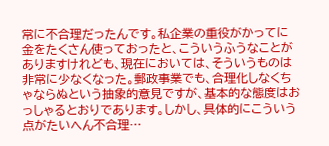常に不合理だったんです。私企業の重役がかってに金をたくさん使っておったと、こういうふうなことがありますけれども、現在においては、そういうものは非常に少なくなった。郵政事業でも、合理化しなくちゃならぬという抽象的意見ですが、基本的な態度はおっしゃるとおりであります。しかし、具体的にこういう点がたいへん不合理…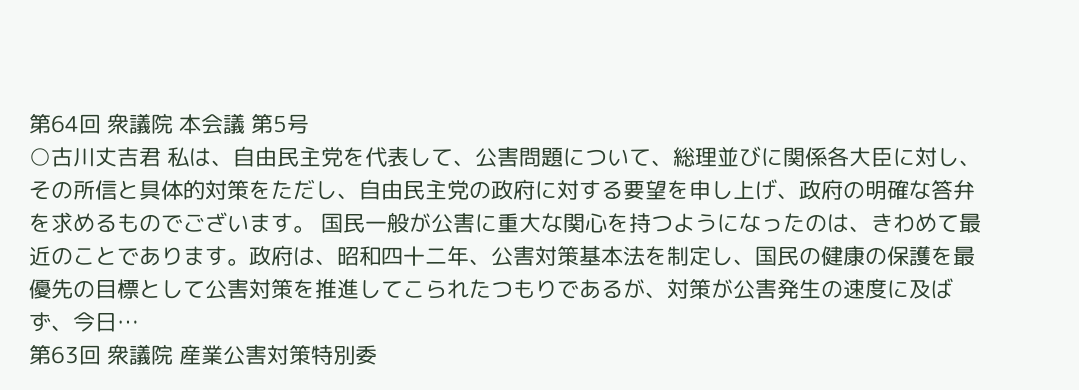第64回 衆議院 本会議 第5号
○古川丈吉君 私は、自由民主党を代表して、公害問題について、総理並びに関係各大臣に対し、その所信と具体的対策をただし、自由民主党の政府に対する要望を申し上げ、政府の明確な答弁を求めるものでございます。 国民一般が公害に重大な関心を持つようになったのは、きわめて最近のことであります。政府は、昭和四十二年、公害対策基本法を制定し、国民の健康の保護を最優先の目標として公害対策を推進してこられたつもりであるが、対策が公害発生の速度に及ばず、今日…
第63回 衆議院 産業公害対策特別委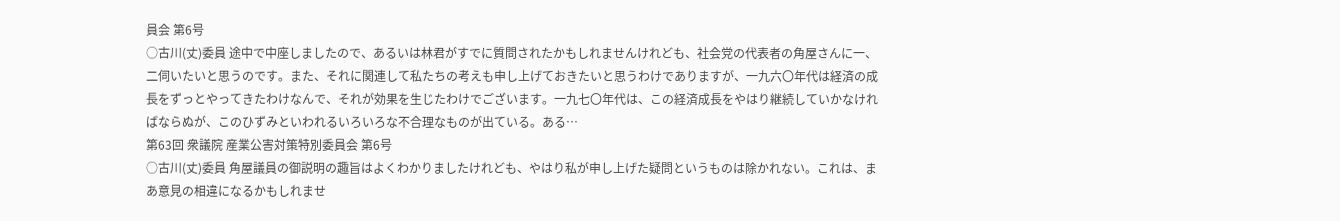員会 第6号
○古川(丈)委員 途中で中座しましたので、あるいは林君がすでに質問されたかもしれませんけれども、社会党の代表者の角屋さんに一、二伺いたいと思うのです。また、それに関連して私たちの考えも申し上げておきたいと思うわけでありますが、一九六〇年代は経済の成長をずっとやってきたわけなんで、それが効果を生じたわけでございます。一九七〇年代は、この経済成長をやはり継続していかなければならぬが、このひずみといわれるいろいろな不合理なものが出ている。ある…
第63回 衆議院 産業公害対策特別委員会 第6号
○古川(丈)委員 角屋議員の御説明の趣旨はよくわかりましたけれども、やはり私が申し上げた疑問というものは除かれない。これは、まあ意見の相違になるかもしれませ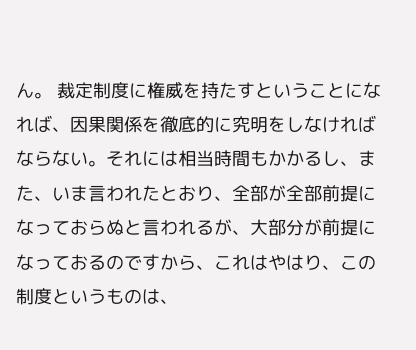ん。 裁定制度に権威を持たすということになれば、因果関係を徹底的に究明をしなければならない。それには相当時間もかかるし、また、いま言われたとおり、全部が全部前提になっておらぬと言われるが、大部分が前提になっておるのですから、これはやはり、この制度というものは、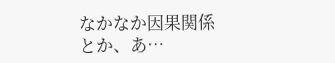なかなか因果関係とか、あ…